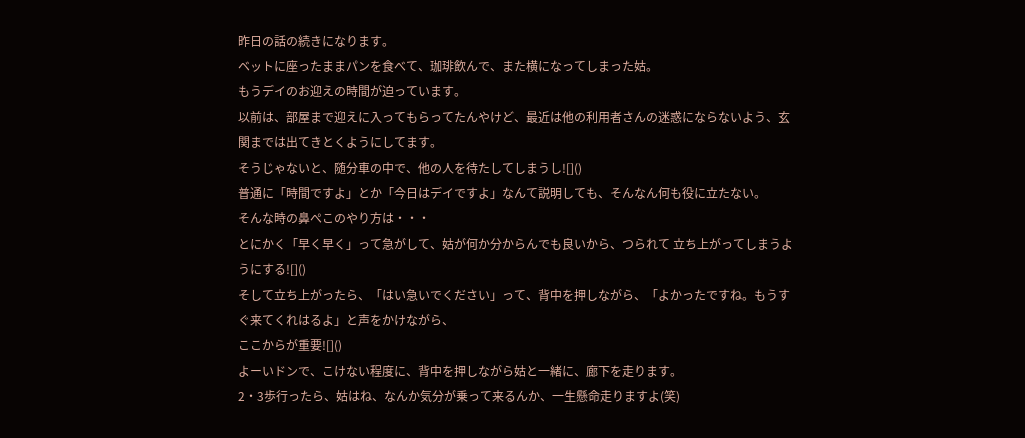昨日の話の続きになります。
ベットに座ったままパンを食べて、珈琲飲んで、また横になってしまった姑。
もうデイのお迎えの時間が迫っています。
以前は、部屋まで迎えに入ってもらってたんやけど、最近は他の利用者さんの迷惑にならないよう、玄関までは出てきとくようにしてます。
そうじゃないと、随分車の中で、他の人を待たしてしまうし![]()
普通に「時間ですよ」とか「今日はデイですよ」なんて説明しても、そんなん何も役に立たない。
そんな時の鼻ぺこのやり方は・・・
とにかく「早く早く」って急がして、姑が何か分からんでも良いから、つられて 立ち上がってしまうようにする![]()
そして立ち上がったら、「はい急いでください」って、背中を押しながら、「よかったですね。もうすぐ来てくれはるよ」と声をかけながら、
ここからが重要![]()
よーいドンで、こけない程度に、背中を押しながら姑と一緒に、廊下を走ります。
2・3歩行ったら、姑はね、なんか気分が乗って来るんか、一生懸命走りますよ(笑)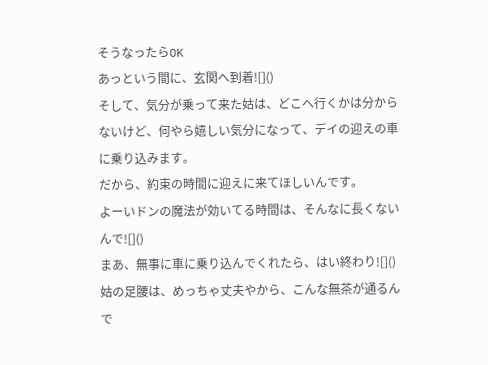そうなったらOK
あっという間に、玄関へ到着![]()
そして、気分が乗って来た姑は、どこへ行くかは分からないけど、何やら嬉しい気分になって、デイの迎えの車に乗り込みます。
だから、約束の時間に迎えに来てほしいんです。
よーいドンの魔法が効いてる時間は、そんなに長くないんで![]()
まあ、無事に車に乗り込んでくれたら、はい終わり![]()
姑の足腰は、めっちゃ丈夫やから、こんな無茶が通るんで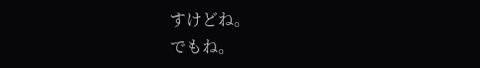すけどね。
でもね。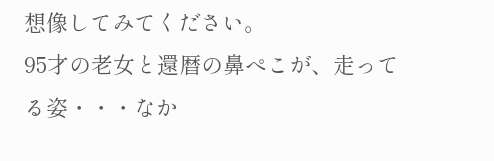想像してみてください。
95才の老女と還暦の鼻ぺこが、走ってる姿・・・なか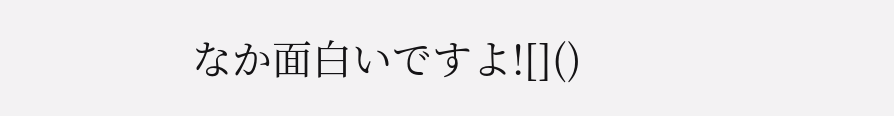なか面白いですよ![]()